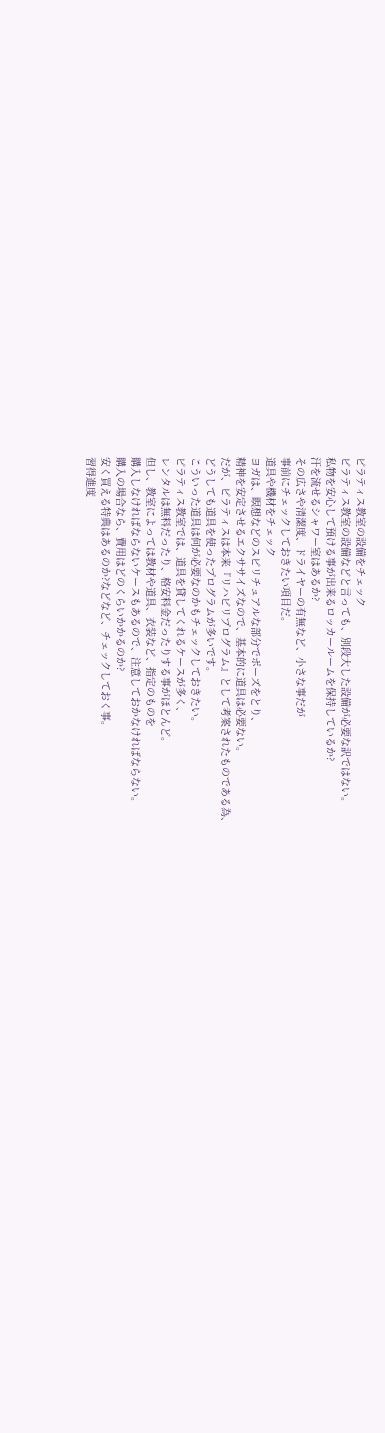ピラティス教室の設備をチェック
ピラティス教室の設備などと言っても、別段大した設備が必要な訳ではない。
私物を安心して預ける事が出来るロッカールームを保持しているか?
汗を流せるシャワー室はあるか?
その広さや清潔度、ドライヤーの有無など、小さな事だが
事前にチェックしておきたい項目だ。
道具や機材をチェック
ヨガは、瞑想などのスピリチュアルな部分でポーズをとり、
精神を安定させるエクササイズなので、基本的に道具は必要ない。
だが、ピラティスは本来『リハビリプログラム』として考案されたものである為、
どうしても道具を使ったプログラムが多いです。
こういった道具は何が必要なのかもチェックしておきたい。
ピラティス教室では、道具を貸してくれるケースが多く、
レンタルは無料だったり、格安料金だったりする事がほとんど。
但し、教室によっては教材や道具、衣装など、指定のものを
購入しなければならないケースもあるので、注意しておかなければならない。
購入の場合なら、費用はどのくらいかかるのか?
安く買える特典はあるのか?などなど、チェックしておく事。
習得進度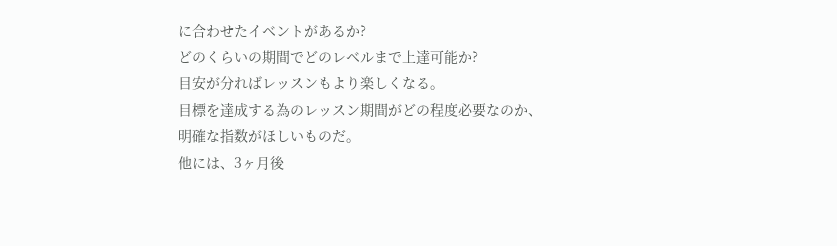に合わせたイベントがあるか?
どのくらいの期間でどのレベルまで上達可能か?
目安が分ればレッスンもより楽しくなる。
目標を達成する為のレッスン期間がどの程度必要なのか、
明確な指数がほしいものだ。
他には、3ヶ月後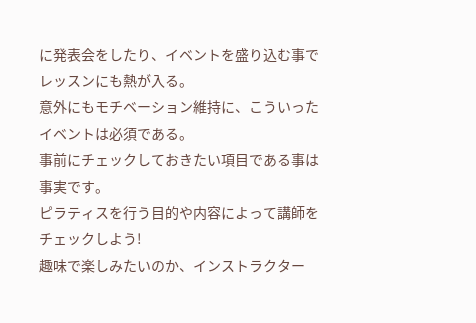に発表会をしたり、イベントを盛り込む事で
レッスンにも熱が入る。
意外にもモチベーション維持に、こういったイベントは必須である。
事前にチェックしておきたい項目である事は事実です。
ピラティスを行う目的や内容によって講師をチェックしよう!
趣味で楽しみたいのか、インストラクター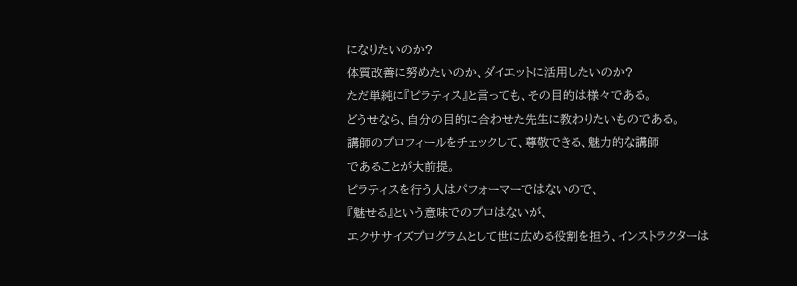になりたいのか?
体質改善に努めたいのか、ダイエットに活用したいのか?
ただ単純に『ピラティス』と言っても、その目的は様々である。
どうせなら、自分の目的に合わせた先生に教わりたいものである。
講師のプロフィールをチェックして、尊敬できる、魅力的な講師
であることが大前提。
ピラティスを行う人はパフォーマーではないので、
『魅せる』という意味でのプロはないが、
エクササイズプログラムとして世に広める役割を担う、インストラクターは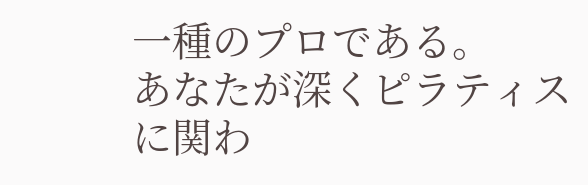一種のプロである。
あなたが深くピラティスに関わ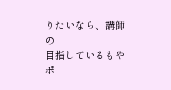りたいなら、講師の
目指しているもやポ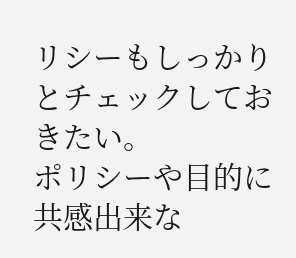リシーもしっかりとチェックしておきたい。
ポリシーや目的に共感出来な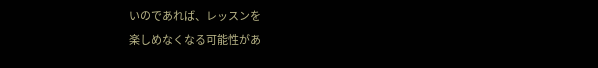いのであれば、レッスンを
楽しめなくなる可能性があ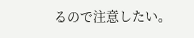るので注意したい。